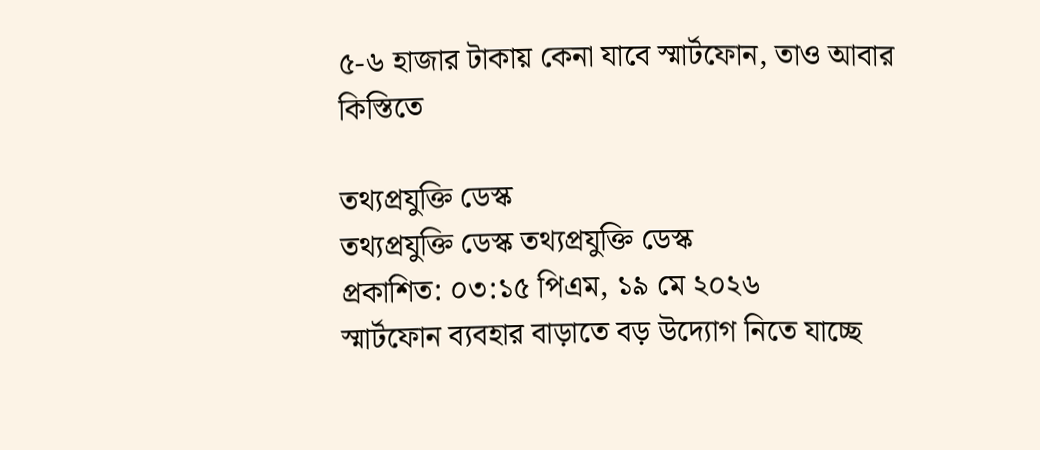৫-৬ হাজার টাকায় কেনা যাবে স্মার্টফোন, তাও আবার কিস্তিতে

তথ্যপ্রযুক্তি ডেস্ক
তথ্যপ্রযুক্তি ডেস্ক তথ্যপ্রযুক্তি ডেস্ক
প্রকাশিত: ০৩:১৫ পিএম, ১৯ মে ২০২৬
স্মার্টফোন ব্যবহার বাড়াতে বড় উদ্যোগ নিতে যাচ্ছে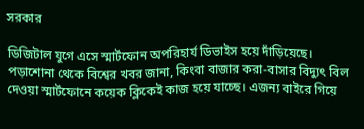সরকার

ডিজিটাল যুগে এসে স্মার্টফোন অপরিহার্য ডিভাইস হয়ে দাঁড়িয়েছে। পড়াশোনা থেকে বিশ্বের খবর জানা, কিংবা বাজার করা-বাসার বিদ্যুৎ বিল দেওয়া স্মার্টফোনে কয়েক ক্লিকেই কাজ হয়ে যাচ্ছে। এজন্য বাইরে গিয়ে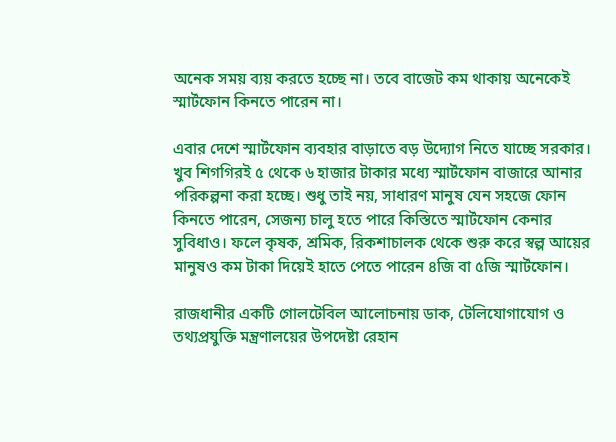অনেক সময় ব্যয় করতে হচ্ছে না। তবে বাজেট কম থাকায় অনেকেই স্মার্টফোন কিনতে পারেন না।

এবার দেশে স্মার্টফোন ব্যবহার বাড়াতে বড় উদ্যোগ নিতে যাচ্ছে সরকার। খুব শিগগিরই ৫ থেকে ৬ হাজার টাকার মধ্যে স্মার্টফোন বাজারে আনার পরিকল্পনা করা হচ্ছে। শুধু তাই নয়, সাধারণ মানুষ যেন সহজে ফোন কিনতে পারেন, সেজন্য চালু হতে পারে কিস্তিতে স্মার্টফোন কেনার সুবিধাও। ফলে কৃষক, শ্রমিক, রিকশাচালক থেকে শুরু করে স্বল্প আয়ের মানুষও কম টাকা দিয়েই হাতে পেতে পারেন ৪জি বা ৫জি স্মার্টফোন।

রাজধানীর একটি গোলটেবিল আলোচনায় ডাক, টেলিযোগাযোগ ও তথ্যপ্রযুক্তি মন্ত্রণালয়ের উপদেষ্টা রেহান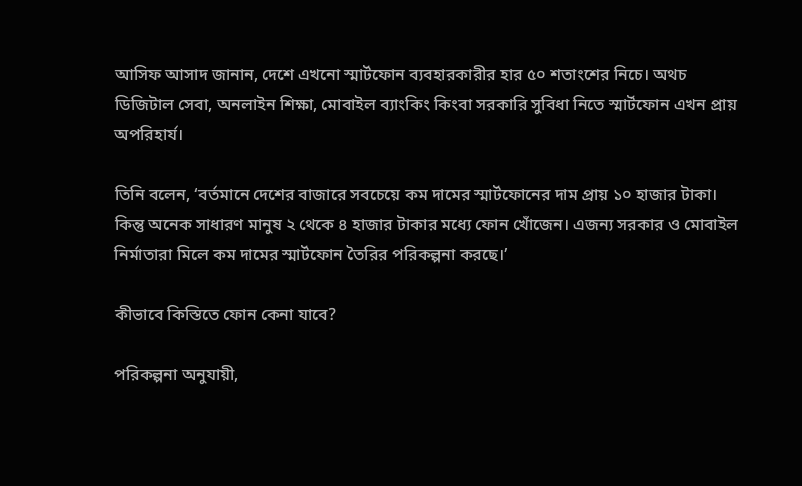আসিফ আসাদ জানান, দেশে এখনো স্মার্টফোন ব্যবহারকারীর হার ৫০ শতাংশের নিচে। অথচ ডিজিটাল সেবা, অনলাইন শিক্ষা, মোবাইল ব্যাংকিং কিংবা সরকারি সুবিধা নিতে স্মার্টফোন এখন প্রায় অপরিহার্য।

তিনি বলেন, ‘বর্তমানে দেশের বাজারে সবচেয়ে কম দামের স্মার্টফোনের দাম প্রায় ১০ হাজার টাকা। কিন্তু অনেক সাধারণ মানুষ ২ থেকে ৪ হাজার টাকার মধ্যে ফোন খোঁজেন। এজন্য সরকার ও মোবাইল নির্মাতারা মিলে কম দামের স্মার্টফোন তৈরির পরিকল্পনা করছে।’

কীভাবে কিস্তিতে ফোন কেনা যাবে?

পরিকল্পনা অনুযায়ী,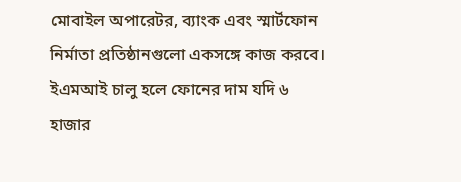মোবাইল অপারেটর, ব্যাংক এবং স্মার্টফোন নির্মাতা প্রতিষ্ঠানগুলো একসঙ্গে কাজ করবে। ইএমআই চালু হলে ফোনের দাম যদি ৬ হাজার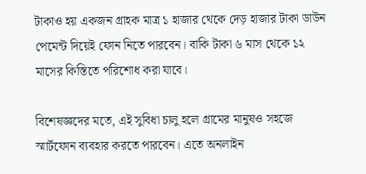টাকাও হয় একজন গ্রাহক মাত্র ১ হাজার থেকে দেড় হাজার টাকা ডাউন পেমেন্ট দিয়েই ফোন নিতে পারবেন। বাকি টাকা ৬ মাস থেকে ১২ মাসের কিস্তিতে পরিশোধ করা যাবে।

বিশেষজ্ঞদের মতে, এই সুবিধা চালু হলে গ্রামের মানুষও সহজে স্মার্টফোন ব্যবহার করতে পারবেন। এতে অনলাইন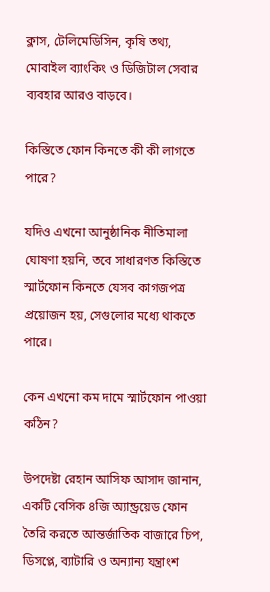ক্লাস, টেলিমেডিসিন, কৃষি তথ্য, মোবাইল ব্যাংকিং ও ডিজিটাল সেবার ব্যবহার আরও বাড়বে।

কিস্তিতে ফোন কিনতে কী কী লাগতে পারে?

যদিও এখনো আনুষ্ঠানিক নীতিমালা ঘোষণা হয়নি, তবে সাধারণত কিস্তিতে স্মার্টফোন কিনতে যেসব কাগজপত্র প্রয়োজন হয়, সেগুলোর মধ্যে থাকতে পারে।

কেন এখনো কম দামে স্মার্টফোন পাওয়া কঠিন?

উপদেষ্টা রেহান আসিফ আসাদ জানান, একটি বেসিক ৪জি অ্যান্ড্রয়েড ফোন তৈরি করতে আন্তর্জাতিক বাজারে চিপ, ডিসপ্লে, ব্যাটারি ও অন্যান্য যন্ত্রাংশ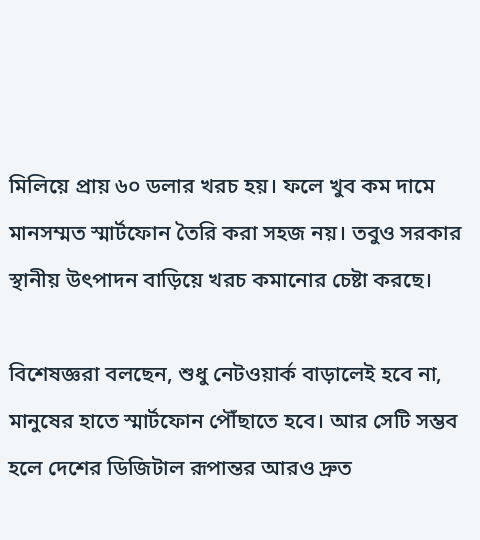মিলিয়ে প্রায় ৬০ ডলার খরচ হয়। ফলে খুব কম দামে মানসম্মত স্মার্টফোন তৈরি করা সহজ নয়। তবুও সরকার স্থানীয় উৎপাদন বাড়িয়ে খরচ কমানোর চেষ্টা করছে।

বিশেষজ্ঞরা বলছেন, শুধু নেটওয়ার্ক বাড়ালেই হবে না, মানুষের হাতে স্মার্টফোন পৌঁছাতে হবে। আর সেটি সম্ভব হলে দেশের ডিজিটাল রূপান্তর আরও দ্রুত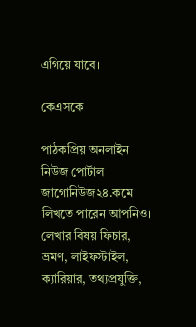এগিয়ে যাবে।

কেএসকে

পাঠকপ্রিয় অনলাইন নিউজ পোর্টাল জাগোনিউজ২৪.কমে লিখতে পারেন আপনিও। লেখার বিষয় ফিচার, ভ্রমণ, লাইফস্টাইল, ক্যারিয়ার, তথ্যপ্রযুক্তি,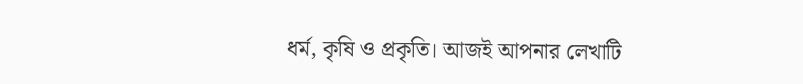ধর্ম, কৃষি ও প্রকৃতি। আজই আপনার লেখাটি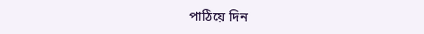পাঠিয়ে দিন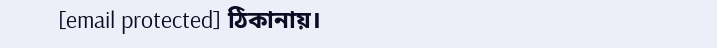[email protected] ঠিকানায়।